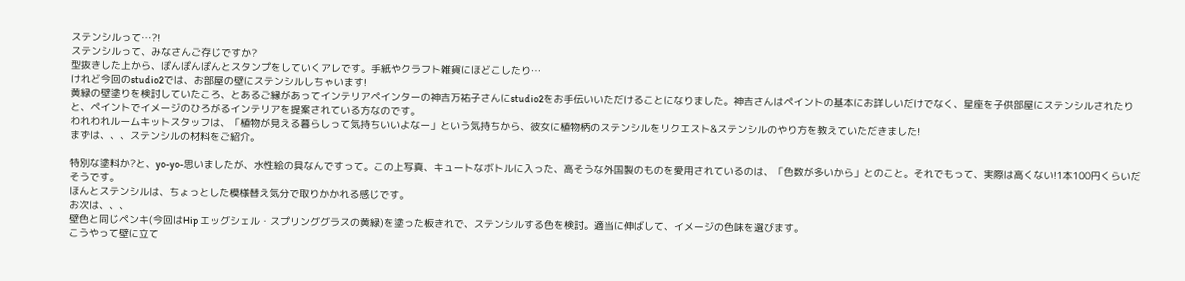ステンシルって…?!
ステンシルって、みなさんご存じですか?
型抜きした上から、ぽんぽんぽんとスタンプをしていくアレです。手紙やクラフト雑貨にほどこしたり…
けれど今回のstudio2では、お部屋の壁にステンシルしちゃいます!
黄緑の壁塗りを検討していたころ、とあるご縁があってインテリアペインターの神吉万祐子さんにstudio2をお手伝いいただけることになりました。神吉さんはペイントの基本にお詳しいだけでなく、星座を子供部屋にステンシルされたりと、ペイントでイメージのひろがるインテリアを提案されている方なのです。
われわれルームキットスタッフは、「植物が見える暮らしって気持ちいいよなー」という気持ちから、彼女に植物柄のステンシルをリクエスト&ステンシルのやり方を教えていただきました!
まずは、、、ステンシルの材料をご紹介。

特別な塗料か?と、yo-yo-思いましたが、水性絵の具なんですって。この上写真、キュートなボトルに入った、高そうな外国製のものを愛用されているのは、「色数が多いから」とのこと。それでもって、実際は高くない!1本100円くらいだそうです。
ほんとステンシルは、ちょっとした模様替え気分で取りかかれる感じです。
お次は、、、
壁色と同じペンキ(今回はHip エッグシェル・スプリンググラスの黄緑)を塗った板きれで、ステンシルする色を検討。適当に伸ばして、イメージの色味を選びます。
こうやって壁に立て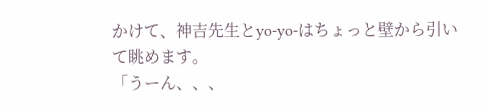かけて、神吉先生とyo-yo-はちょっと壁から引いて眺めます。
「うーん、、、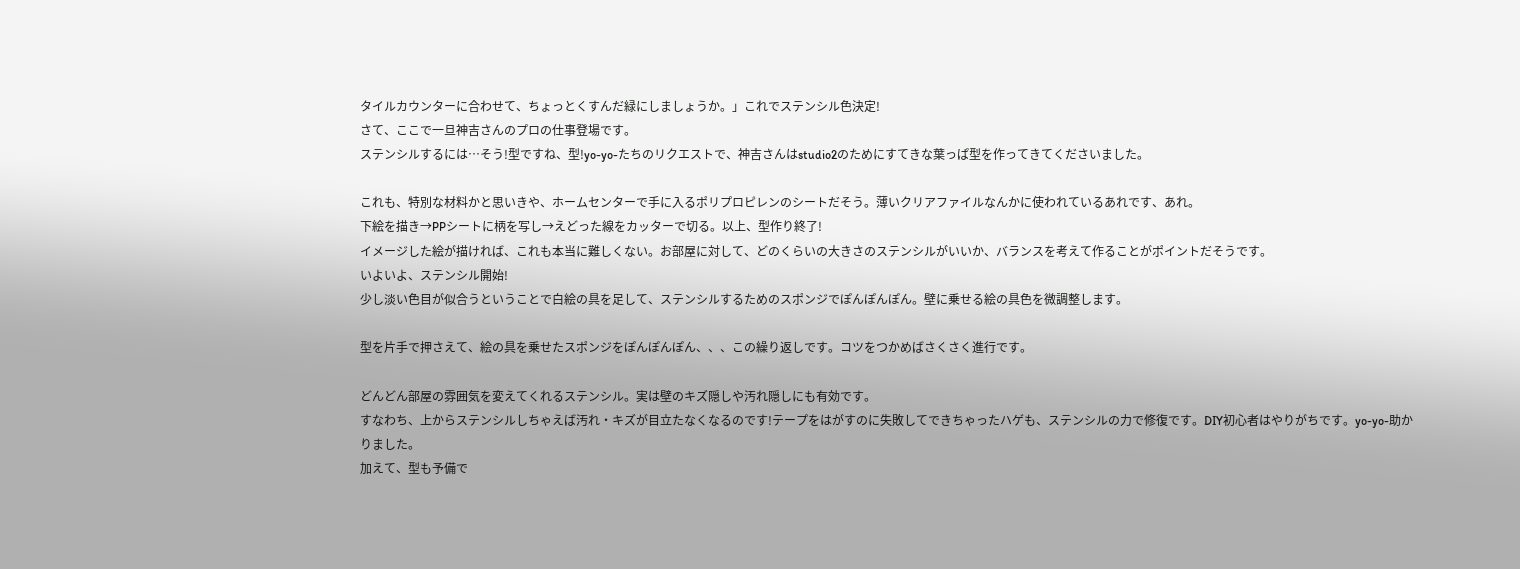タイルカウンターに合わせて、ちょっとくすんだ緑にしましょうか。」これでステンシル色決定!
さて、ここで一旦神吉さんのプロの仕事登場です。
ステンシルするには…そう!型ですね、型!yo-yo-たちのリクエストで、神吉さんはstudio2のためにすてきな葉っぱ型を作ってきてくださいました。

これも、特別な材料かと思いきや、ホームセンターで手に入るポリプロピレンのシートだそう。薄いクリアファイルなんかに使われているあれです、あれ。
下絵を描き→PPシートに柄を写し→えどった線をカッターで切る。以上、型作り終了!
イメージした絵が描ければ、これも本当に難しくない。お部屋に対して、どのくらいの大きさのステンシルがいいか、バランスを考えて作ることがポイントだそうです。
いよいよ、ステンシル開始!
少し淡い色目が似合うということで白絵の具を足して、ステンシルするためのスポンジでぽんぽんぽん。壁に乗せる絵の具色を微調整します。

型を片手で押さえて、絵の具を乗せたスポンジをぽんぽんぽん、、、この繰り返しです。コツをつかめばさくさく進行です。

どんどん部屋の雰囲気を変えてくれるステンシル。実は壁のキズ隠しや汚れ隠しにも有効です。
すなわち、上からステンシルしちゃえば汚れ・キズが目立たなくなるのです!テープをはがすのに失敗してできちゃったハゲも、ステンシルの力で修復です。DIY初心者はやりがちです。yo-yo-助かりました。
加えて、型も予備で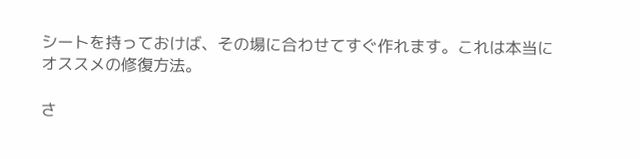シートを持っておけば、その場に合わせてすぐ作れます。これは本当にオススメの修復方法。

さ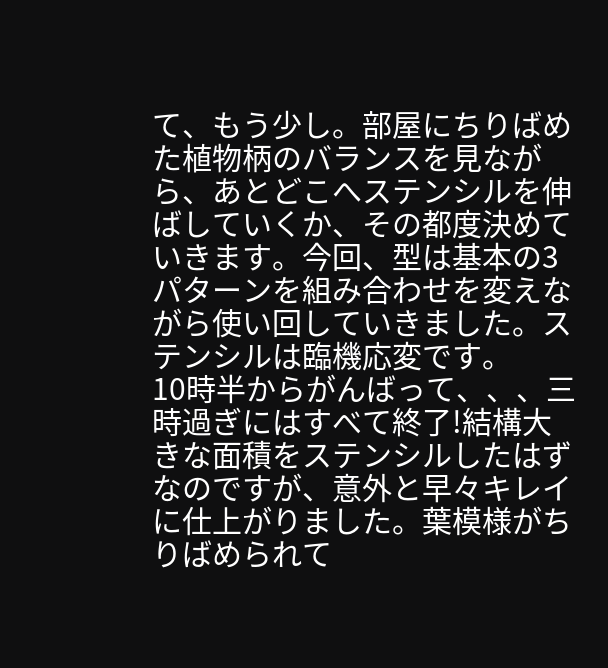て、もう少し。部屋にちりばめた植物柄のバランスを見ながら、あとどこへステンシルを伸ばしていくか、その都度決めていきます。今回、型は基本の3パターンを組み合わせを変えながら使い回していきました。ステンシルは臨機応変です。
10時半からがんばって、、、三時過ぎにはすべて終了!結構大きな面積をステンシルしたはずなのですが、意外と早々キレイに仕上がりました。葉模様がちりばめられて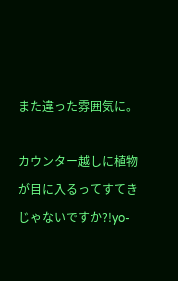また違った雰囲気に。

カウンター越しに植物が目に入るってすてきじゃないですか?!yo-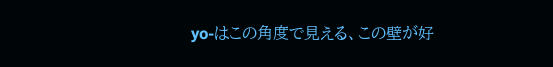yo-はこの角度で見える、この壁が好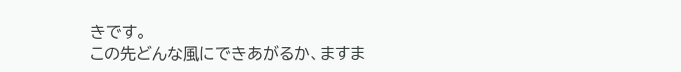きです。
この先どんな風にできあがるか、ますま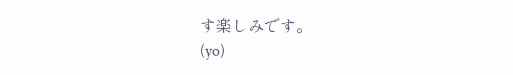す楽しみです。
(yo)